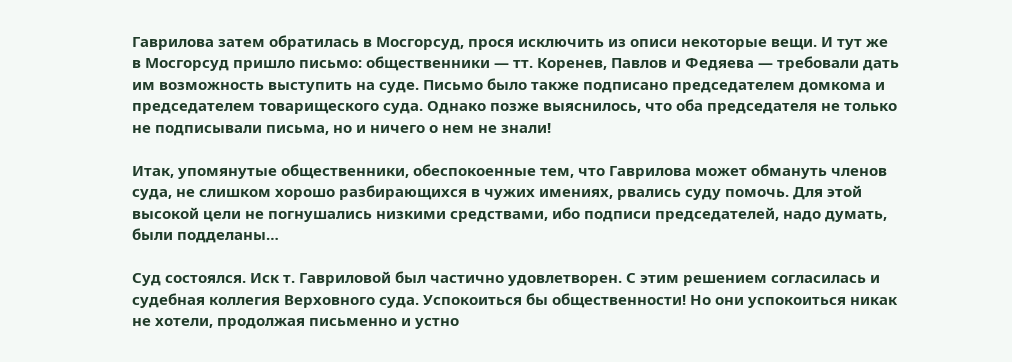Гаврилова затем обратилась в Мосгорсуд, прося исключить из описи некоторые вещи. И тут же в Мосгорсуд пришло письмо: общественники — тт. Коренев, Павлов и Федяева — требовали дать им возможность выступить на суде. Письмо было также подписано председателем домкома и председателем товарищеского суда. Однако позже выяснилось, что оба председателя не только не подписывали письма, но и ничего о нем не знали!

Итак, упомянутые общественники, обеспокоенные тем, что Гаврилова может обмануть членов суда, не слишком хорошо разбирающихся в чужих имениях, рвались суду помочь. Для этой высокой цели не погнушались низкими средствами, ибо подписи председателей, надо думать, были подделаны…

Суд состоялся. Иск т. Гавриловой был частично удовлетворен. С этим решением согласилась и судебная коллегия Верховного суда. Успокоиться бы общественности! Но они успокоиться никак не хотели, продолжая письменно и устно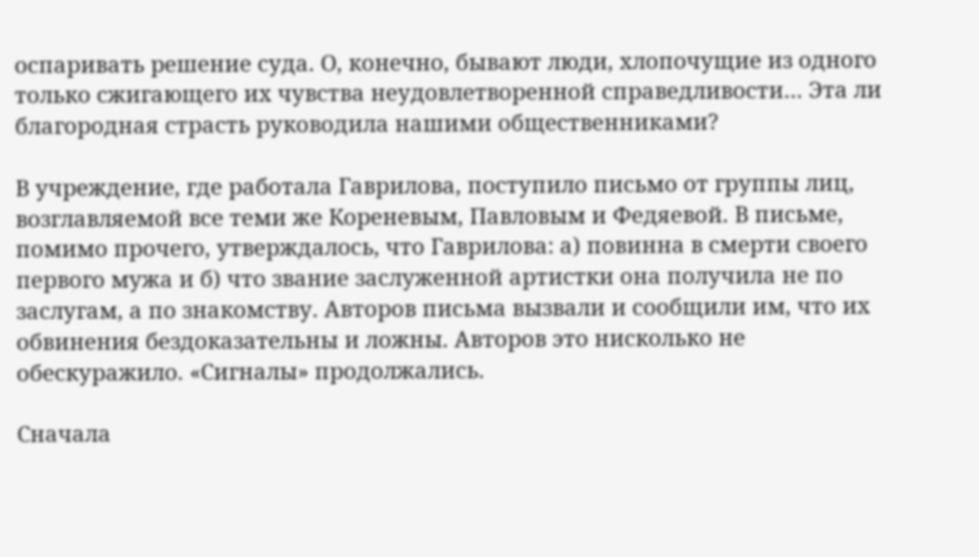оспаривать решение суда. О, конечно, бывают люди, хлопочущие из одного только сжигающего их чувства неудовлетворенной справедливости… Эта ли благородная страсть руководила нашими общественниками?

В учреждение, где работала Гаврилова, поступило письмо от группы лиц, возглавляемой все теми же Кореневым, Павловым и Федяевой. В письме, помимо прочего, утверждалось, что Гаврилова: а) повинна в смерти своего первого мужа и б) что звание заслуженной артистки она получила не по заслугам, а по знакомству. Авторов письма вызвали и сообщили им, что их обвинения бездоказательны и ложны. Авторов это нисколько не обескуражило. «Сигналы» продолжались.

Сначала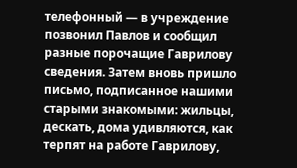телефонный — в учреждение позвонил Павлов и сообщил разные порочащие Гаврилову сведения. Затем вновь пришло письмо, подписанное нашими старыми знакомыми: жильцы, дескать, дома удивляются, как терпят на работе Гаврилову,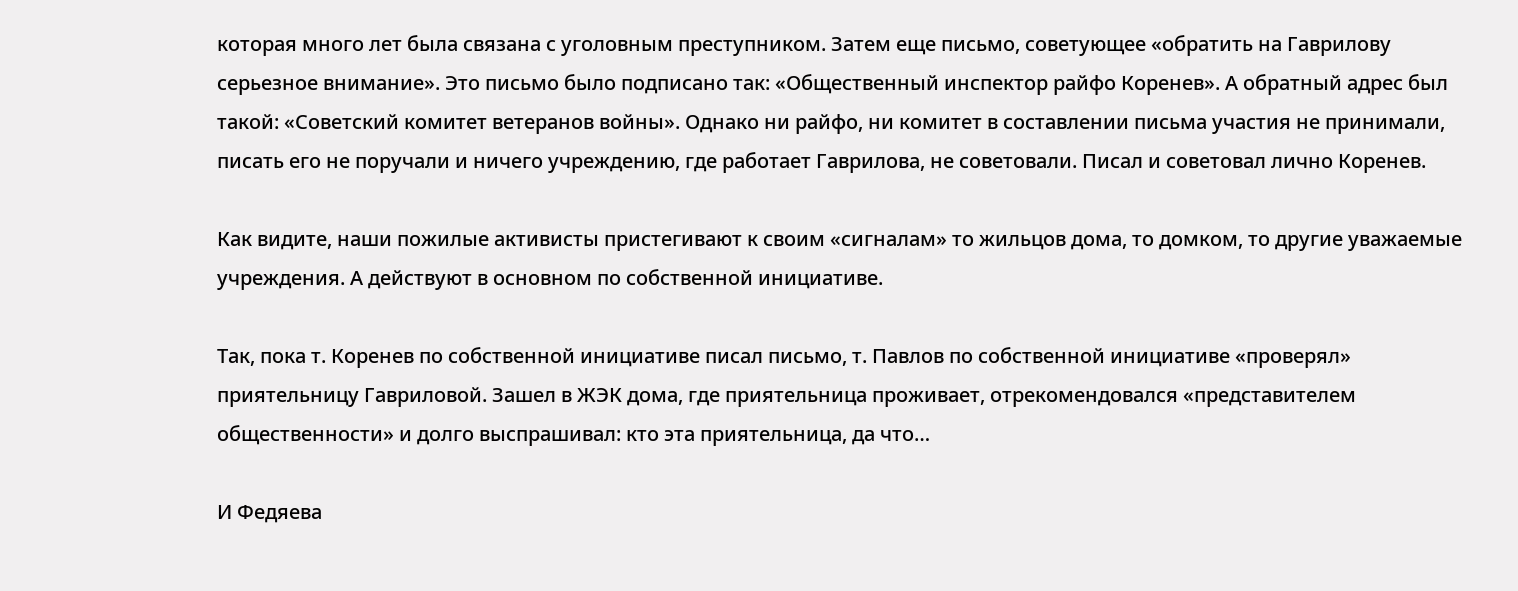которая много лет была связана с уголовным преступником. Затем еще письмо, советующее «обратить на Гаврилову серьезное внимание». Это письмо было подписано так: «Общественный инспектор райфо Коренев». А обратный адрес был такой: «Советский комитет ветеранов войны». Однако ни райфо, ни комитет в составлении письма участия не принимали, писать его не поручали и ничего учреждению, где работает Гаврилова, не советовали. Писал и советовал лично Коренев.

Как видите, наши пожилые активисты пристегивают к своим «сигналам» то жильцов дома, то домком, то другие уважаемые учреждения. А действуют в основном по собственной инициативе.

Так, пока т. Коренев по собственной инициативе писал письмо, т. Павлов по собственной инициативе «проверял» приятельницу Гавриловой. Зашел в ЖЭК дома, где приятельница проживает, отрекомендовался «представителем общественности» и долго выспрашивал: кто эта приятельница, да что…

И Федяева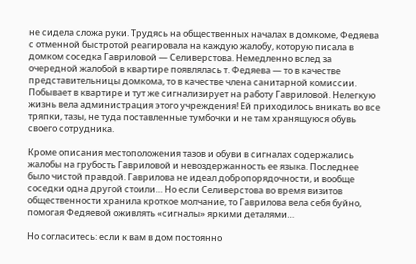не сидела сложа руки. Трудясь на общественных началах в домкоме, Федяева с отменной быстротой реагировала на каждую жалобу, которую писала в домком соседка Гавриловой — Селиверстова. Немедленно вслед за очередной жалобой в квартире появлялась т. Федяева — то в качестве представительницы домкома, то в качестве члена санитарной комиссии. Побывает в квартире и тут же сигнализирует на работу Гавриловой. Нелегкую жизнь вела администрация этого учреждения! Ей приходилось вникать во все тряпки, тазы, не туда поставленные тумбочки и не там хранящуюся обувь своего сотрудника.

Кроме описания местоположения тазов и обуви в сигналах содержались жалобы на грубость Гавриловой и невоздержанность ее языка. Последнее было чистой правдой. Гаврилова не идеал добропорядочности, и вообще соседки одна другой стоили… Но если Селиверстова во время визитов общественности хранила кроткое молчание, то Гаврилова вела себя буйно, помогая Федяевой оживлять «сигналы» яркими деталями…

Но согласитесь: если к вам в дом постоянно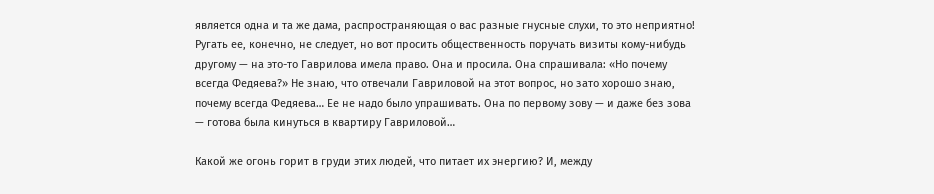является одна и та же дама, распространяющая о вас разные гнусные слухи, то это неприятно! Ругать ее, конечно, не следует, но вот просить общественность поручать визиты кому-нибудь другому — на это-то Гаврилова имела право. Она и просила. Она спрашивала: «Но почему всегда Федяева?» Не знаю, что отвечали Гавриловой на этот вопрос, но зато хорошо знаю, почему всегда Федяева… Ее не надо было упрашивать. Она по первому зову — и даже без зова — готова была кинуться в квартиру Гавриловой…

Какой же огонь горит в груди этих людей, что питает их энергию? И, между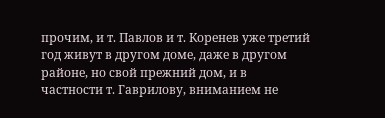прочим, и т. Павлов и т. Коренев уже третий год живут в другом доме, даже в другом районе, но свой прежний дом, и в частности т. Гаврилову, вниманием не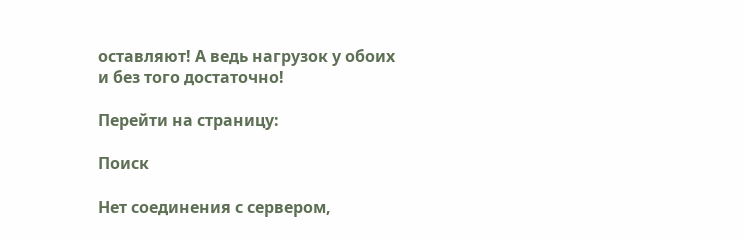оставляют! А ведь нагрузок у обоих и без того достаточно!

Перейти на страницу:

Поиск

Нет соединения с сервером,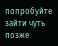попробуйте зайти чуть позже